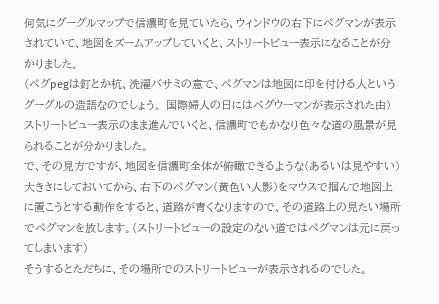何気にグーグルマップで信濃町を見ていたら、ウィンドウの右下にペグマンが表示されていて、地図をズームアップしていくと、ストリートビュー表示になることが分かりました。
(ペグpegは釘とか杭、洗濯バサミの意で、ペグマンは地図に印を付ける人というグーグルの造語なのでしょう。 国際婦人の日にはペグウーマンが表示された由)
ストリートビュー表示のまま進んでいくと、信濃町でもかなり色々な道の風景が見られることが分かりました。
で、その見方ですが、地図を信濃町全体が俯瞰できるような(あるいは見やすい)大きさにしておいてから、右下のペグマン(黄色い人影)をマウスで掴んで地図上に置こうとする動作をすると、道路が青くなりますので、その道路上の見たい場所でペグマンを放します。(ストリートビューの設定のない道ではペグマンは元に戻ってしまいます)
そうするとただちに、その場所でのストリートビューが表示されるのでした。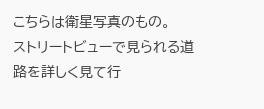こちらは衛星写真のもの。
ストリートビューで見られる道路を詳しく見て行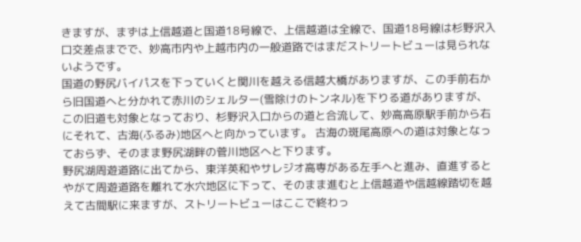きますが、まずは上信越道と国道18号線で、上信越道は全線で、国道18号線は杉野沢入口交差点までで、妙高市内や上越市内の一般道路ではまだストリートビューは見られないようです。
国道の野尻バイパスを下っていくと関川を越える信越大橋がありますが、この手前右から旧国道へと分かれて赤川のシェルター(雪除けのトンネル)を下りる道がありますが、この旧道も対象となっており、杉野沢入口からの道と合流して、妙高高原駅手前から右にそれて、古海(ふるみ)地区へと向かっています。 古海の斑尾高原への道は対象となっておらず、そのまま野尻湖畔の菅川地区へと下ります。
野尻湖周遊道路に出てから、東洋英和やサレジオ高専がある左手へと進み、直進するとやがて周遊道路を離れて水穴地区に下って、そのまま進むと上信越道や信越線踏切を越えて古間駅に来ますが、ストリートビューはここで終わっ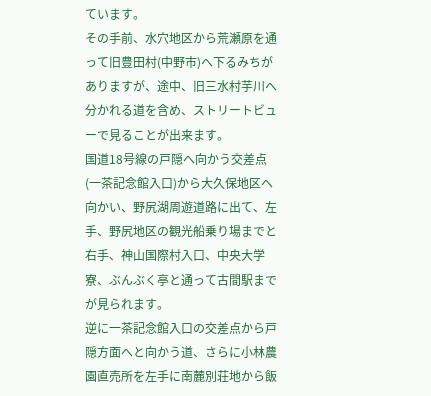ています。
その手前、水穴地区から荒瀬原を通って旧豊田村(中野市)へ下るみちがありますが、途中、旧三水村芋川へ分かれる道を含め、ストリートビューで見ることが出来ます。
国道18号線の戸隠へ向かう交差点(一茶記念館入口)から大久保地区へ向かい、野尻湖周遊道路に出て、左手、野尻地区の観光船乗り場までと右手、神山国際村入口、中央大学寮、ぶんぶく亭と通って古間駅までが見られます。
逆に一茶記念館入口の交差点から戸隠方面へと向かう道、さらに小林農園直売所を左手に南麓別荘地から飯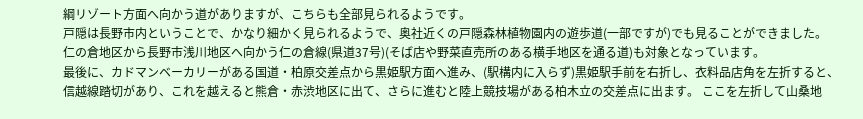綱リゾート方面へ向かう道がありますが、こちらも全部見られるようです。
戸隠は長野市内ということで、かなり細かく見られるようで、奥社近くの戸隠森林植物園内の遊歩道(一部ですが)でも見ることができました。
仁の倉地区から長野市浅川地区へ向かう仁の倉線(県道37号)(そば店や野菜直売所のある横手地区を通る道)も対象となっています。
最後に、カドマンベーカリーがある国道・柏原交差点から黒姫駅方面へ進み、(駅構内に入らず)黒姫駅手前を右折し、衣料品店角を左折すると、信越線踏切があり、これを越えると熊倉・赤渋地区に出て、さらに進むと陸上競技場がある柏木立の交差点に出ます。 ここを左折して山桑地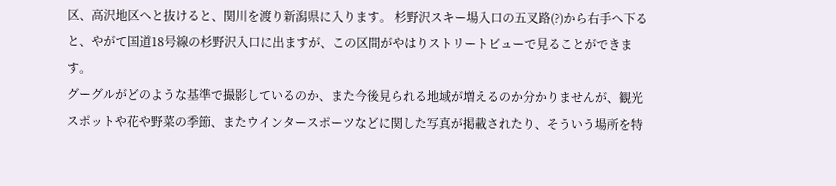区、高沢地区へと抜けると、関川を渡り新潟県に入ります。 杉野沢スキー場入口の五叉路(?)から右手へ下ると、やがて国道18号線の杉野沢入口に出ますが、この区間がやはりストリートビューで見ることができます。
グーグルがどのような基準で撮影しているのか、また今後見られる地域が増えるのか分かりませんが、観光スポットや花や野菜の季節、またウインタースポーツなどに関した写真が掲載されたり、そういう場所を特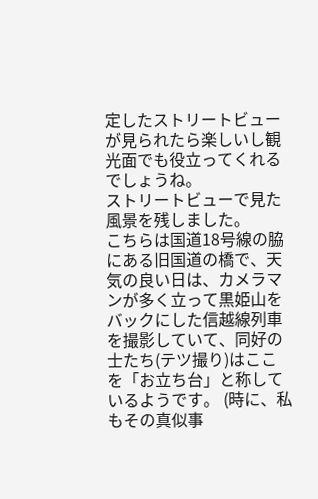定したストリートビューが見られたら楽しいし観光面でも役立ってくれるでしょうね。
ストリートビューで見た風景を残しました。
こちらは国道18号線の脇にある旧国道の橋で、天気の良い日は、カメラマンが多く立って黒姫山をバックにした信越線列車を撮影していて、同好の士たち(テツ撮り)はここを「お立ち台」と称しているようです。 (時に、私もその真似事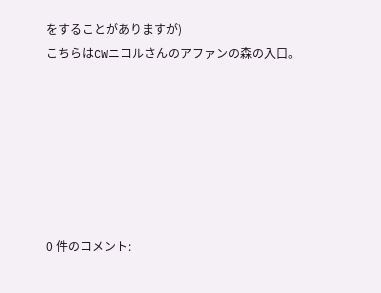をすることがありますが)
こちらはCWニコルさんのアファンの森の入口。







0 件のコメント: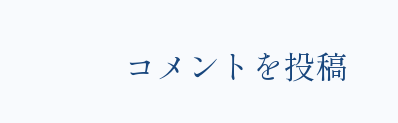コメントを投稿